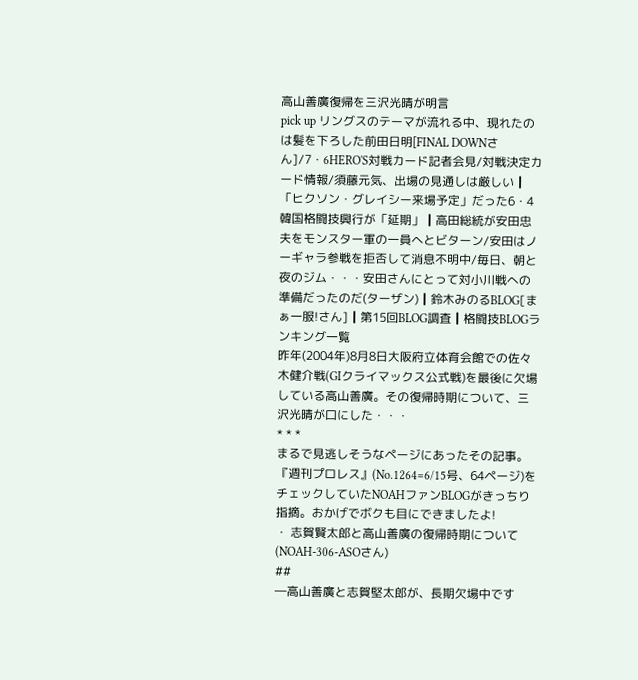高山善廣復帰を三沢光晴が明言
pick up リングスのテーマが流れる中、現れたのは髪を下ろした前田日明[FINAL DOWNさん]/7・6HERO'S対戦カード記者会見/対戦決定カード情報/須藤元気、出場の見通しは厳しい┃「ヒクソン・グレイシー来場予定」だった6・4韓国格闘技興行が「延期」┃高田総統が安田忠夫をモンスター軍の一員へとビターン/安田はノーギャラ参戦を拒否して消息不明中/毎日、朝と夜のジム・・・安田さんにとって対小川戦への準備だったのだ(ターザン)┃鈴木みのるBLOG[まぁ一服!さん]┃第15回BLOG調査┃格闘技BLOGランキング一覧
昨年(2004年)8月8日大阪府立体育会館での佐々木健介戦(GIクライマックス公式戦)を最後に欠場している高山善廣。その復帰時期について、三沢光晴が口にした・・・
* * *
まるで見逃しそうなページにあったその記事。『週刊プロレス』(No.1264=6/15号、64ページ)をチェックしていたNOAHファンBLOGがきっちり指摘。おかげでボクも目にできましたよ!
・ 志賀賢太郎と高山善廣の復帰時期について(NOAH-306-ASOさん)
##
―高山善廣と志賀堅太郎が、長期欠場中です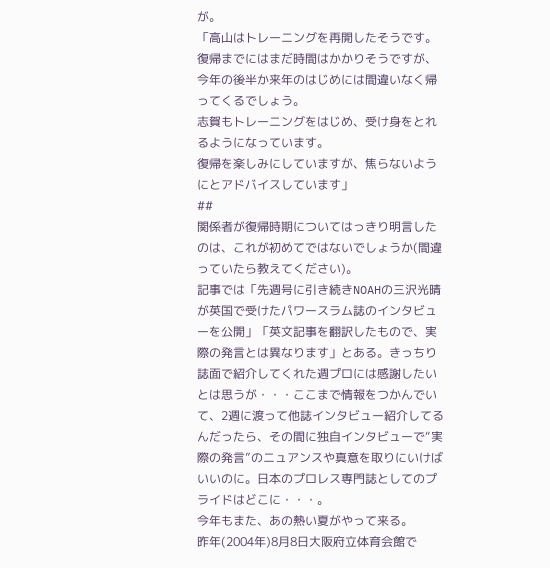が。
「高山はトレーニングを再開したそうです。復帰までにはまだ時間はかかりそうですが、今年の後半か来年のはじめには間違いなく帰ってくるでしょう。
志賀もトレーニングをはじめ、受け身をとれるようになっています。
復帰を楽しみにしていますが、焦らないようにとアドバイスしています」
##
関係者が復帰時期についてはっきり明言したのは、これが初めてではないでしょうか(間違っていたら教えてください)。
記事では「先週号に引き続きNOAHの三沢光晴が英国で受けたパワースラム誌のインタビューを公開」「英文記事を翻訳したもので、実際の発言とは異なります」とある。きっちり誌面で紹介してくれた週プロには感謝したいとは思うが・・・ここまで情報をつかんでいて、2週に渡って他誌インタビュー紹介してるんだったら、その間に独自インタビューで“実際の発言”のニュアンスや真意を取りにいけばいいのに。日本のプロレス専門誌としてのプライドはどこに・・・。
今年もまた、あの熱い夏がやって来る。
昨年(2004年)8月8日大阪府立体育会館で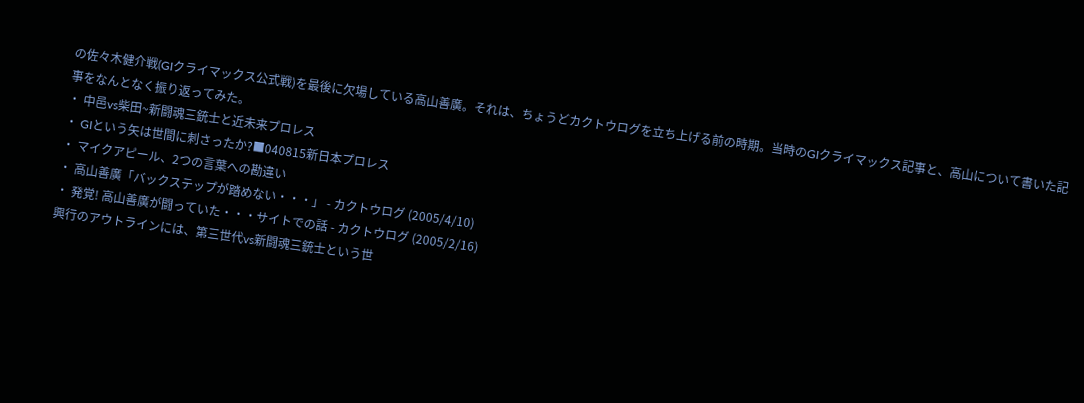の佐々木健介戦(GIクライマックス公式戦)を最後に欠場している高山善廣。それは、ちょうどカクトウログを立ち上げる前の時期。当時のGIクライマックス記事と、高山について書いた記事をなんとなく振り返ってみた。
・ 中邑vs柴田~新闘魂三銃士と近未来プロレス
・ GIという矢は世間に刺さったか?■040815新日本プロレス
・ マイクアピール、2つの言葉への勘違い
・ 高山善廣「バックステップが踏めない・・・」 - カクトウログ (2005/4/10)
・ 発覚! 高山善廣が闘っていた・・・サイトでの話 - カクトウログ (2005/2/16)
興行のアウトラインには、第三世代vs新闘魂三銃士という世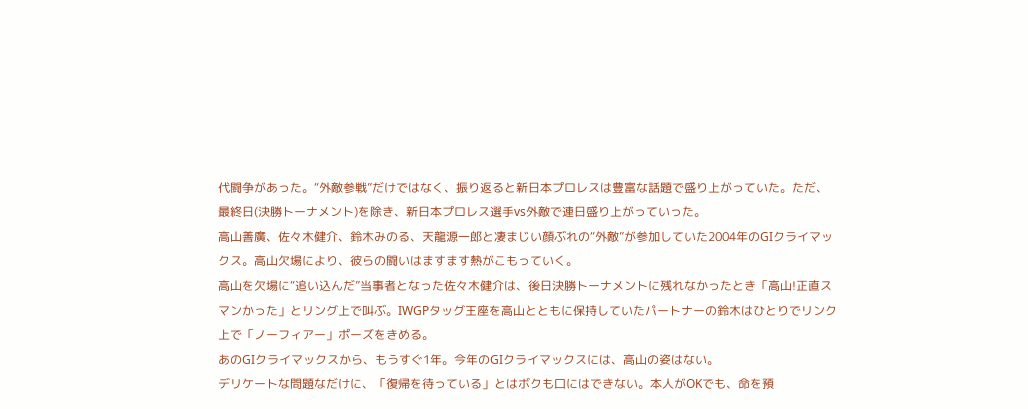代闘争があった。“外敵参戦”だけではなく、振り返ると新日本プロレスは豊富な話題で盛り上がっていた。ただ、最終日(決勝トーナメント)を除き、新日本プロレス選手vs外敵で連日盛り上がっていった。
高山善廣、佐々木健介、鈴木みのる、天龍源一郎と凄まじい顔ぶれの“外敵”が参加していた2004年のGIクライマックス。高山欠場により、彼らの闘いはますます熱がこもっていく。
高山を欠場に“追い込んだ”当事者となった佐々木健介は、後日決勝トーナメントに残れなかったとき「高山!正直スマンかった」とリング上で叫ぶ。IWGPタッグ王座を高山とともに保持していたパートナーの鈴木はひとりでリンク上で「ノーフィアー」ポーズをきめる。
あのGIクライマックスから、もうすぐ1年。今年のGIクライマックスには、高山の姿はない。
デリケートな問題なだけに、「復帰を待っている」とはボクも口にはできない。本人がOKでも、命を預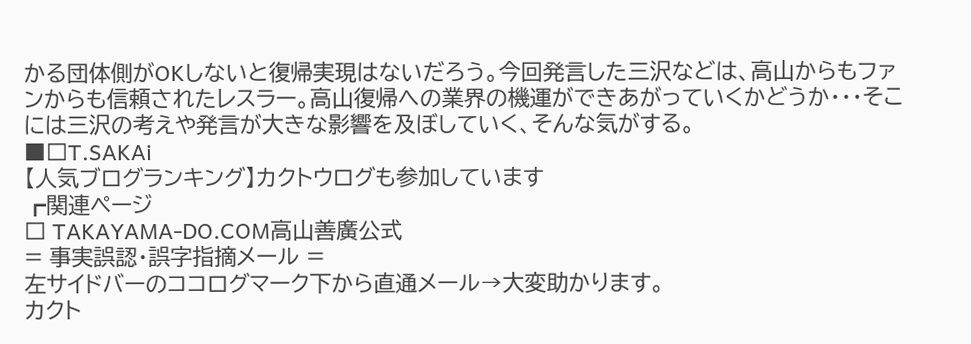かる団体側がOKしないと復帰実現はないだろう。今回発言した三沢などは、高山からもファンからも信頼されたレスラー。高山復帰への業界の機運ができあがっていくかどうか・・・そこには三沢の考えや発言が大きな影響を及ぼしていく、そんな気がする。
■□T.SAKAi
【人気ブログランキング】カクトウログも参加しています
┏関連ページ
□ TAKAYAMA-DO.COM高山善廣公式
= 事実誤認・誤字指摘メール =
左サイドバーのココログマーク下から直通メール→大変助かります。
カクト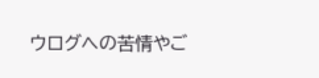ウログへの苦情やご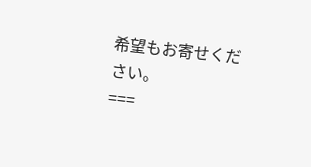希望もお寄せください。
===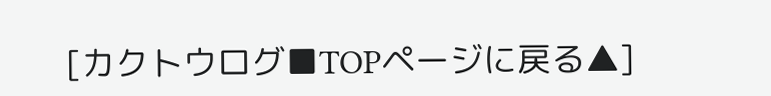[カクトウログ■TOPページに戻る▲]